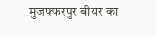मुजफ्फरपुर बीयर का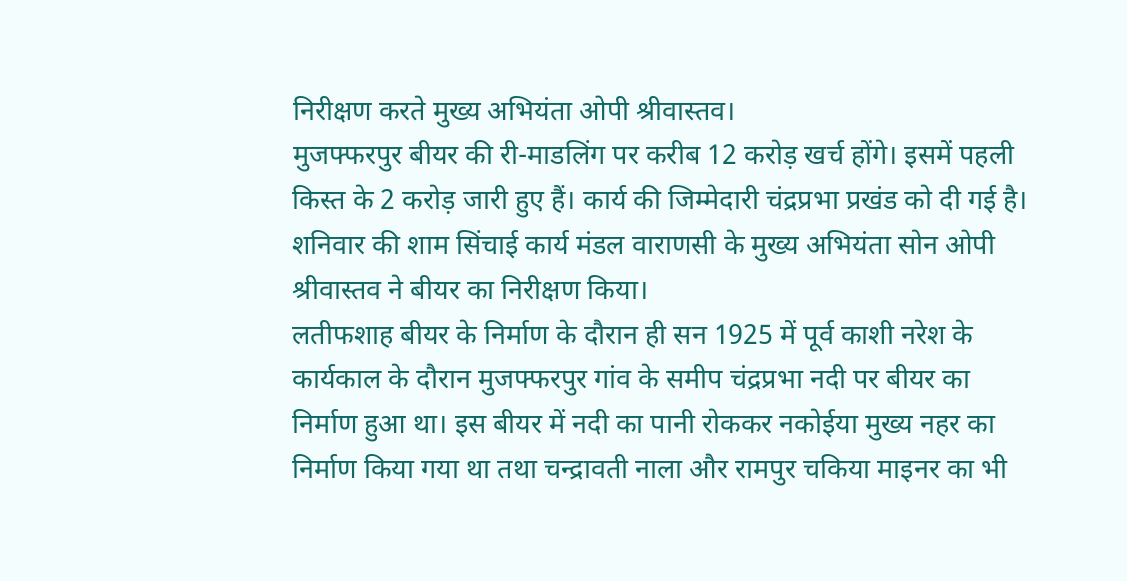निरीक्षण करते मुख्य अभियंता ओपी श्रीवास्तव।
मुजफ्फरपुर बीयर की री-माडलिंग पर करीब 12 करोड़ खर्च होंगे। इसमें पहली किस्त के 2 करोड़ जारी हुए हैं। कार्य की जिम्मेदारी चंद्रप्रभा प्रखंड को दी गई है। शनिवार की शाम सिंचाई कार्य मंडल वाराणसी के मुख्य अभियंता सोन ओपी श्रीवास्तव ने बीयर का निरीक्षण किया।
लतीफशाह बीयर के निर्माण के दौरान ही सन 1925 में पूर्व काशी नरेश के कार्यकाल के दौरान मुजफ्फरपुर गांव के समीप चंद्रप्रभा नदी पर बीयर का निर्माण हुआ था। इस बीयर में नदी का पानी रोककर नकोईया मुख्य नहर का निर्माण किया गया था तथा चन्द्रावती नाला और रामपुर चकिया माइनर का भी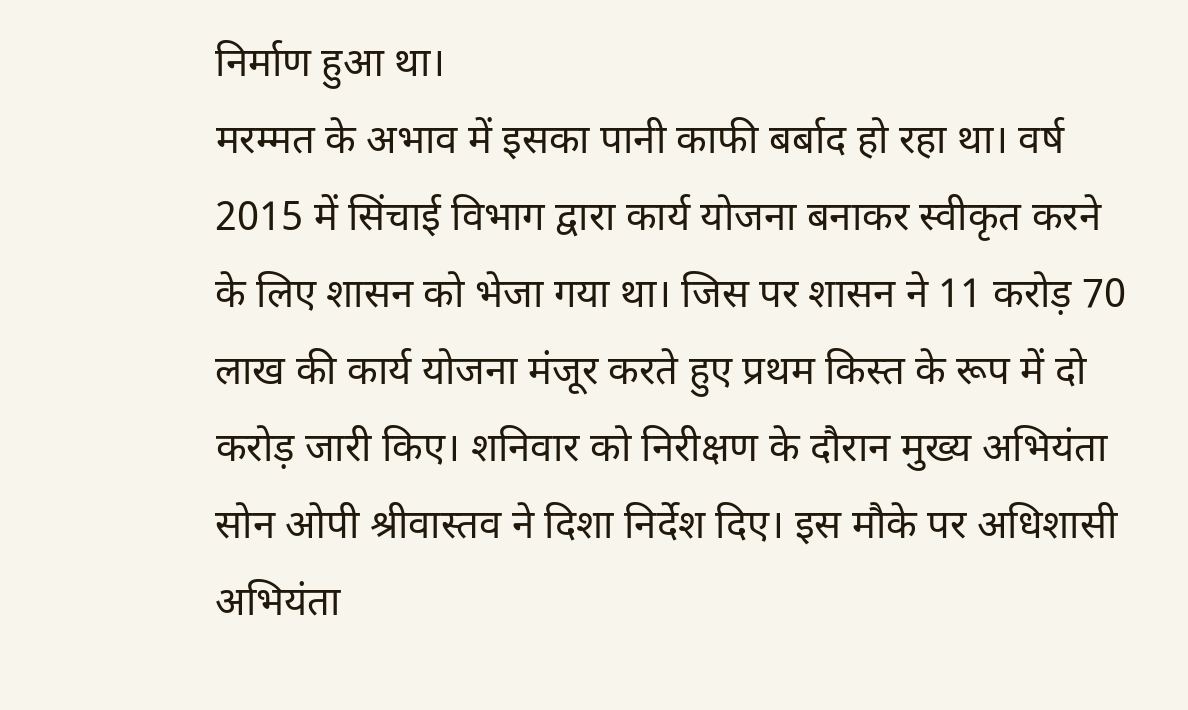निर्माण हुआ था।
मरम्मत के अभाव में इसका पानी काफी बर्बाद हो रहा था। वर्ष 2015 में सिंचाई विभाग द्वारा कार्य योजना बनाकर स्वीकृत करने के लिए शासन को भेजा गया था। जिस पर शासन ने 11 करोड़ 70 लाख की कार्य योजना मंजूर करते हुए प्रथम किस्त के रूप में दो करोड़ जारी किए। शनिवार को निरीक्षण के दौरान मुख्य अभियंता सोन ओपी श्रीवास्तव ने दिशा निर्देश दिए। इस मौके पर अधिशासी अभियंता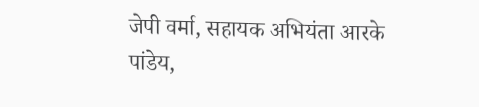जेपी वर्मा, सहायक अभियंता आरके पांडेय,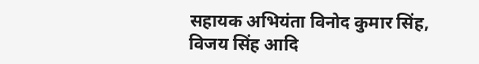सहायक अभियंता विनोद कुमार सिंह, विजय सिंह आदि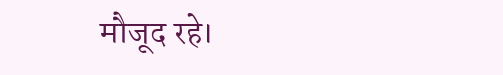मौजूद रहे।